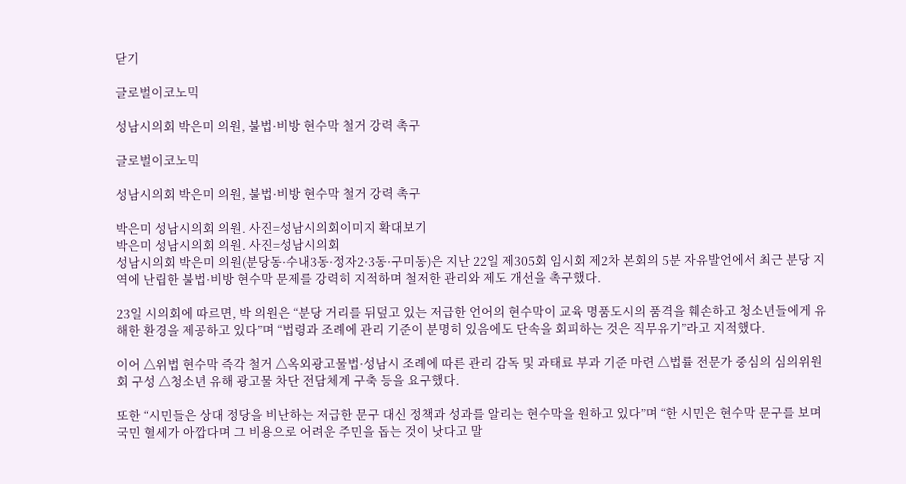닫기

글로벌이코노믹

성남시의회 박은미 의원, 불법·비방 현수막 철거 강력 촉구

글로벌이코노믹

성남시의회 박은미 의원, 불법·비방 현수막 철거 강력 촉구

박은미 성남시의회 의원. 사진=성남시의회이미지 확대보기
박은미 성남시의회 의원. 사진=성남시의회
성남시의회 박은미 의원(분당동·수내3동·정자2·3동·구미동)은 지난 22일 제305회 임시회 제2차 본회의 5분 자유발언에서 최근 분당 지역에 난립한 불법·비방 현수막 문제를 강력히 지적하며 철저한 관리와 제도 개선을 촉구했다.

23일 시의회에 따르면, 박 의원은 “분당 거리를 뒤덮고 있는 저급한 언어의 현수막이 교육 명품도시의 품격을 훼손하고 청소년들에게 유해한 환경을 제공하고 있다”며 “법령과 조례에 관리 기준이 분명히 있음에도 단속을 회피하는 것은 직무유기”라고 지적했다.

이어 △위법 현수막 즉각 철거 △옥외광고물법·성남시 조례에 따른 관리 감독 및 과태료 부과 기준 마련 △법률 전문가 중심의 심의위원회 구성 △청소년 유해 광고물 차단 전담체계 구축 등을 요구했다.

또한 “시민들은 상대 정당을 비난하는 저급한 문구 대신 정책과 성과를 알리는 현수막을 원하고 있다”며 “한 시민은 현수막 문구를 보며 국민 혈세가 아깝다며 그 비용으로 어려운 주민을 돕는 것이 낫다고 말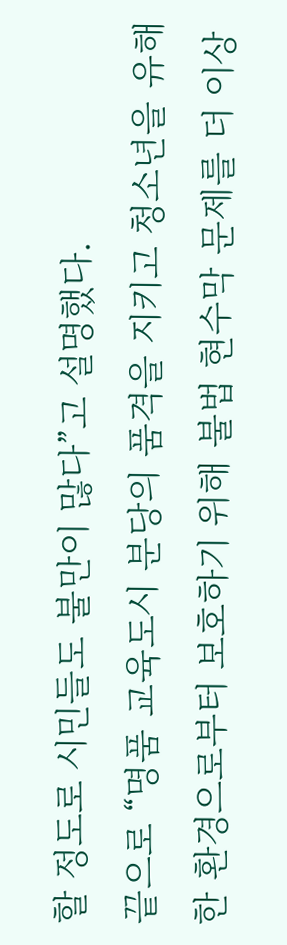할 정도로 시민들도 불만이 많다”고 설명했다.
끝으로 “명품 교육도시 분당의 품격을 지키고 청소년을 유해한 환경으로부터 보호하기 위해 불법 현수막 문제를 더 이상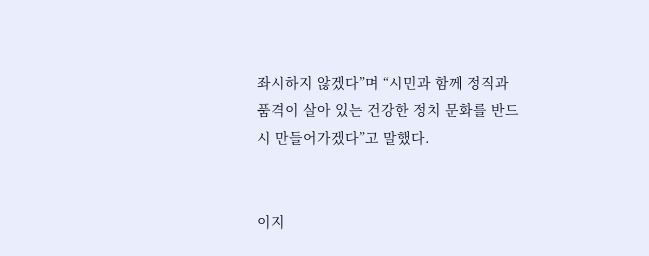좌시하지 않겠다”며 “시민과 함께 정직과 품격이 살아 있는 건강한 정치 문화를 반드시 만들어가겠다”고 말했다.


이지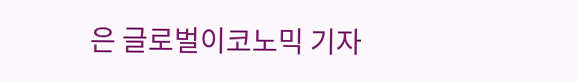은 글로벌이코노믹 기자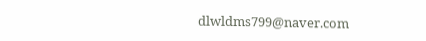dlwldms799@naver.com